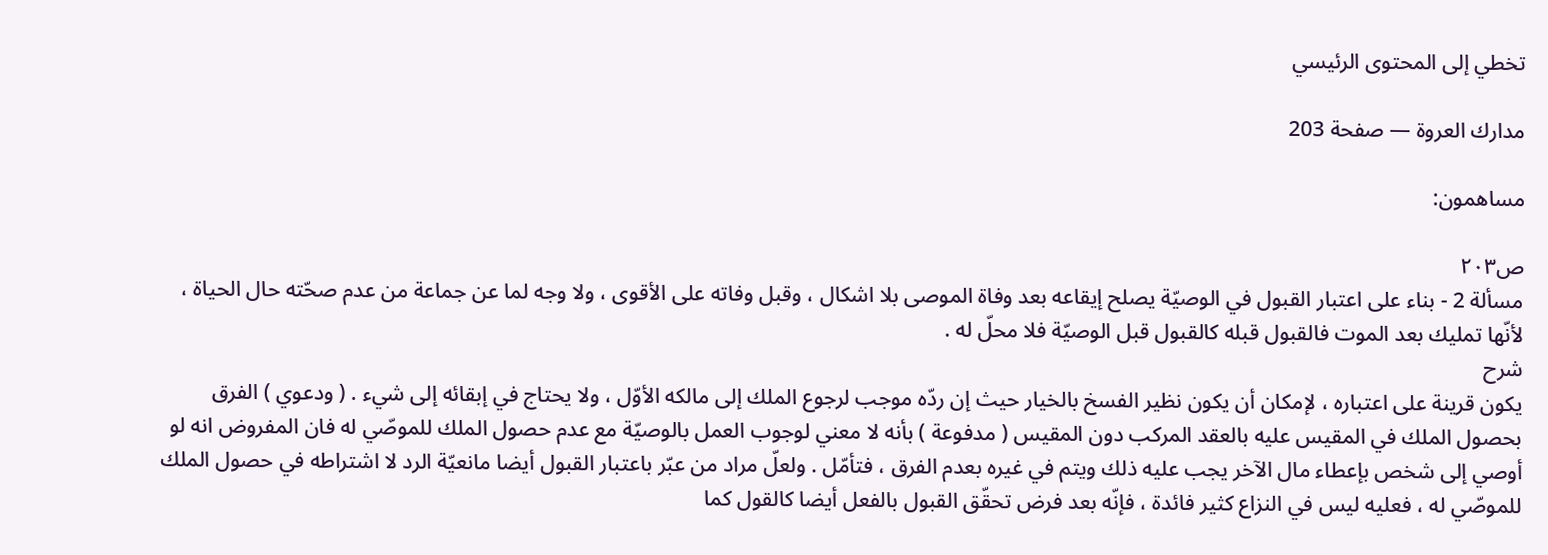تخطي إلى المحتوى الرئيسي

مدارك العروة — صفحة 203

مساهمون:

ص٢٠٣
مسألة 2 - بناء على اعتبار القبول في الوصيّة يصلح إيقاعه بعد وفاة الموصى بلا اشكال ، وقبل وفاته على الأقوى ، ولا وجه لما عن جماعة من عدم صحّته حال الحياة ، لأنّها تمليك بعد الموت فالقبول قبله كالقبول قبل الوصيّة فلا محلّ له .
شرح
يكون قرينة على اعتباره ، لإمكان أن يكون نظير الفسخ بالخيار حيث إن ردّه موجب لرجوع الملك إلى مالكه الأوّل ، ولا يحتاج في إبقائه إلى شيء . ( ودعوي ) الفرق بحصول الملك في المقيس عليه بالعقد المركب دون المقيس ( مدفوعة ) بأنه لا معني لوجوب العمل بالوصيّة مع عدم حصول الملك للموصّي له فان المفروض انه لو أوصي إلى شخص بإعطاء مال الآخر يجب عليه ذلك ويتم في غيره بعدم الفرق ، فتأمّل . ولعلّ مراد من عبّر باعتبار القبول أيضا مانعيّة الرد لا اشتراطه في حصول الملك للموصّي له ، فعليه ليس في النزاع كثير فائدة ، فإنّه بعد فرض تحقّق القبول بالفعل أيضا كالقول كما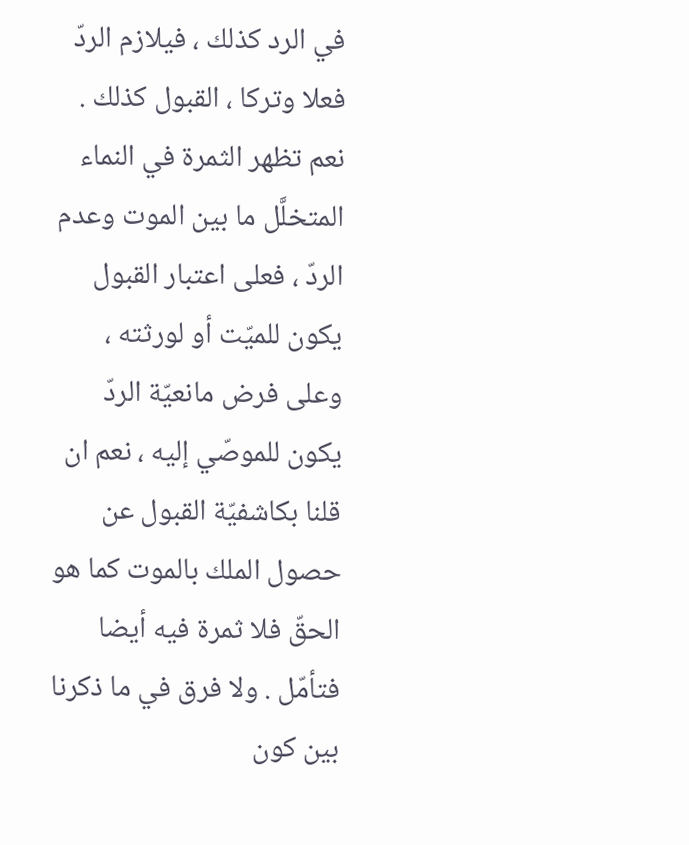في الرد كذلك ، فيلازم الردّ فعلا وتركا ، القبول كذلك . نعم تظهر الثمرة في النماء المتخلَّل ما بين الموت وعدم الردّ ، فعلى اعتبار القبول يكون للميّت أو لورثته ، وعلى فرض مانعيّة الردّ يكون للموصّي إليه ، نعم ان قلنا بكاشفيّة القبول عن حصول الملك بالموت كما هو الحقّ فلا ثمرة فيه أيضا فتأمّل . ولا فرق في ما ذكرنا بين كون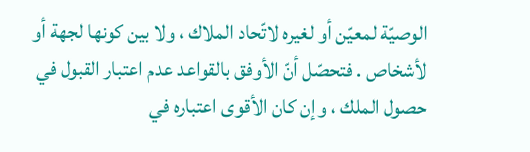الوصيّة لمعيّن أو لغيره لاتّحاد الملاك ، ولا بين كونها لجهة أو لأشخاص . فتحصّل أنّ الأوفق بالقواعد عدم اعتبار القبول في حصول الملك ، وإن كان الأقوى اعتباره في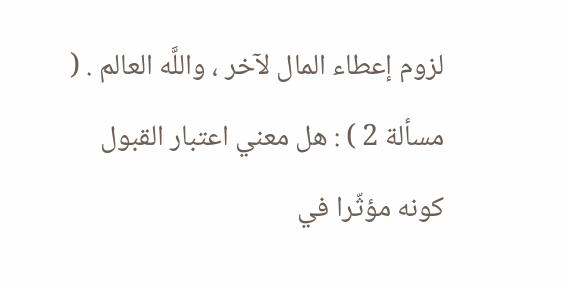لزوم إعطاء المال لآخر ، واللَّه العالم . ( مسألة 2 ) : هل معني اعتبار القبول كونه مؤثّرا في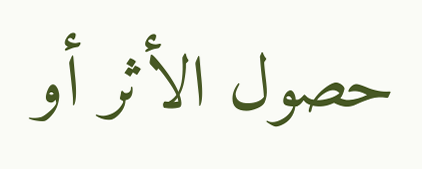حصول الأثر أو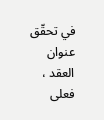في تحقّق عنوان العقد ، فعلى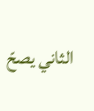الثاني يصحّ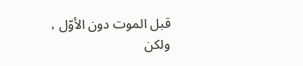قبل الموت دون الأوّل ، ولكن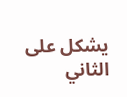يشكل على الثاني